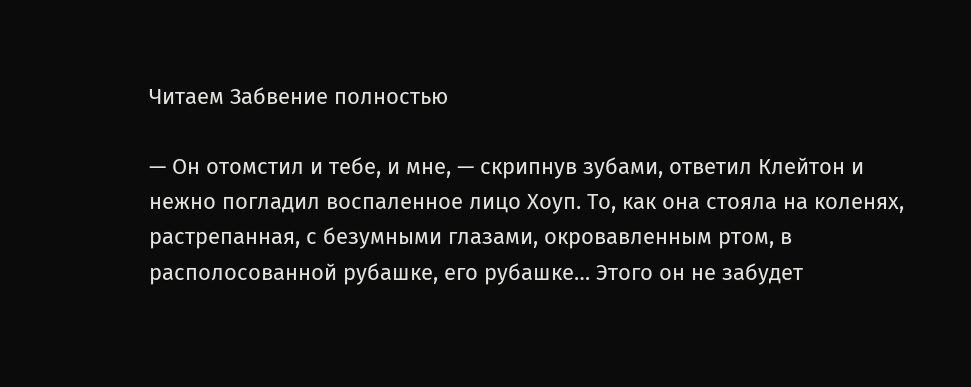Читаем Забвение полностью

— Он отомстил и тебе, и мне, — скрипнув зубами, ответил Клейтон и нежно погладил воспаленное лицо Хоуп. То, как она стояла на коленях, растрепанная, с безумными глазами, окровавленным ртом, в располосованной рубашке, его рубашке… Этого он не забудет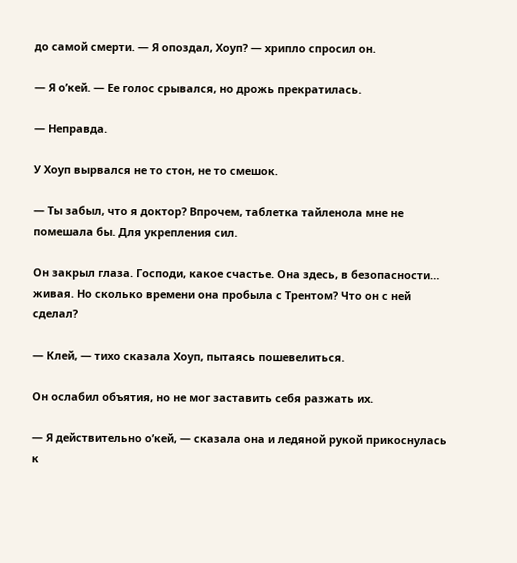до самой смерти. — Я опоздал, Хоуп? — хрипло спросил он.

— Я о’кей. — Ее голос срывался, но дрожь прекратилась.

— Неправда.

У Хоуп вырвался не то стон, не то смешок.

— Ты забыл, что я доктор? Впрочем, таблетка тайленола мне не помешала бы. Для укрепления сил.

Он закрыл глаза. Господи, какое счастье. Она здесь, в безопасности… живая. Но сколько времени она пробыла с Трентом? Что он с ней сделал?

— Клей, — тихо сказала Хоуп, пытаясь пошевелиться.

Он ослабил объятия, но не мог заставить себя разжать их.

— Я действительно о’кей, — сказала она и ледяной рукой прикоснулась к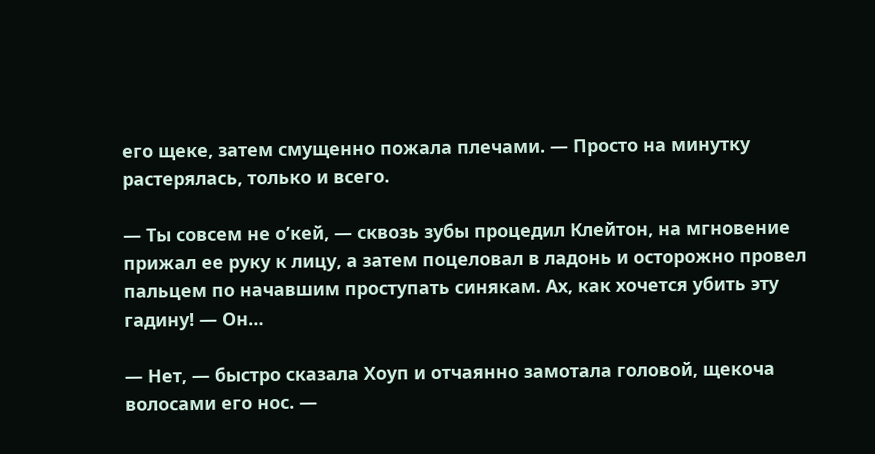его щеке, затем смущенно пожала плечами. — Просто на минутку растерялась, только и всего.

— Ты совсем не о’кей, — сквозь зубы процедил Клейтон, на мгновение прижал ее руку к лицу, а затем поцеловал в ладонь и осторожно провел пальцем по начавшим проступать синякам. Ах, как хочется убить эту гадину! — Он…

— Нет, — быстро сказала Хоуп и отчаянно замотала головой, щекоча волосами его нос. —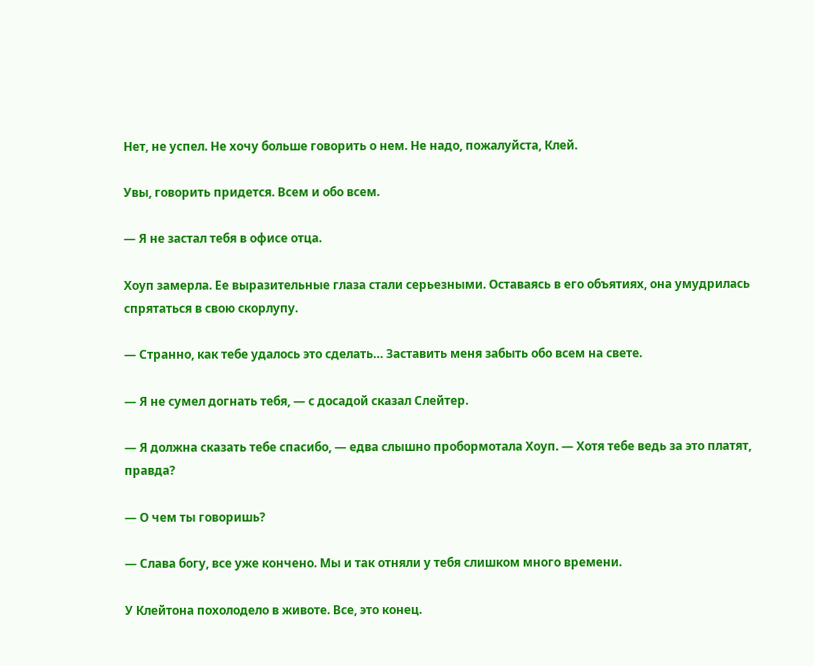Нет, не успел. Не хочу больше говорить о нем. Не надо, пожалуйста, Клей.

Увы, говорить придется. Всем и обо всем.

— Я не застал тебя в офисе отца.

Хоуп замерла. Ее выразительные глаза стали серьезными. Оставаясь в его объятиях, она умудрилась спрятаться в свою скорлупу.

— Странно, как тебе удалось это сделать… Заставить меня забыть обо всем на свете.

— Я не сумел догнать тебя, — с досадой сказал Слейтер.

— Я должна сказать тебе спасибо, — едва слышно пробормотала Хоуп. — Хотя тебе ведь за это платят, правда?

— О чем ты говоришь?

— Слава богу, все уже кончено. Мы и так отняли у тебя слишком много времени.

У Клейтона похолодело в животе. Все, это конец.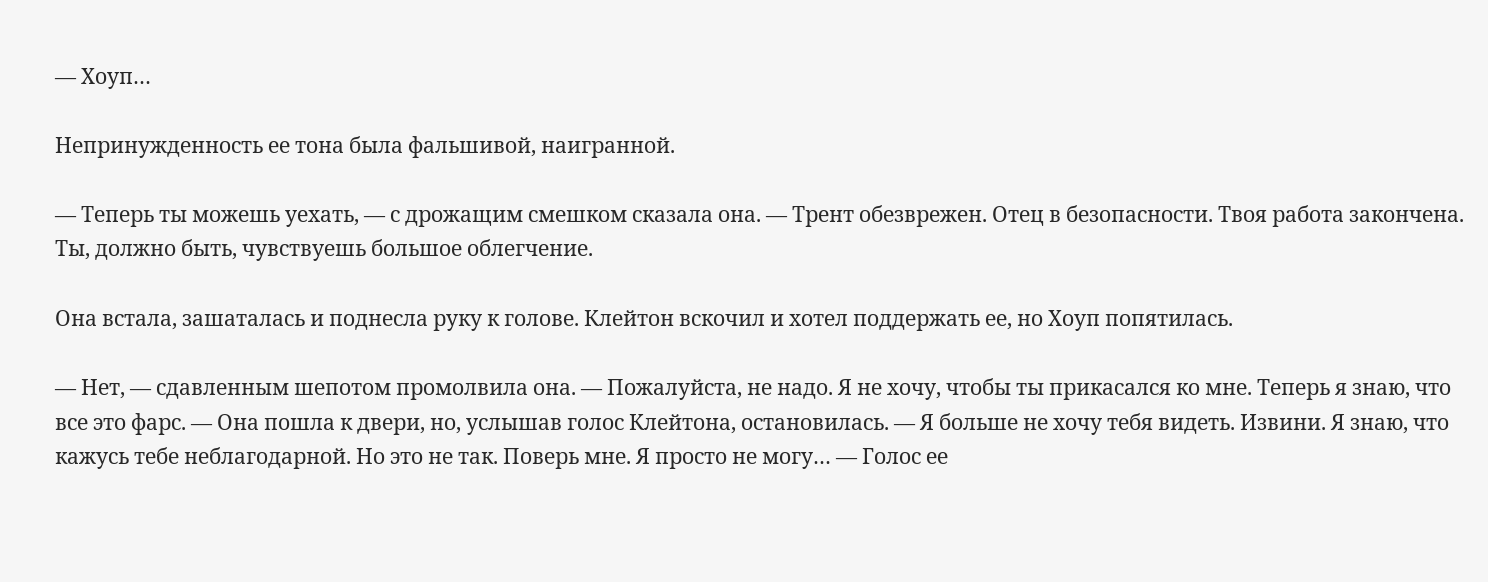— Хоуп…

Непринужденность ее тона была фальшивой, наигранной.

— Теперь ты можешь уехать, — с дрожащим смешком сказала она. — Трент обезврежен. Отец в безопасности. Твоя работа закончена. Ты, должно быть, чувствуешь большое облегчение.

Она встала, зашаталась и поднесла руку к голове. Клейтон вскочил и хотел поддержать ее, но Хоуп попятилась.

— Нет, — сдавленным шепотом промолвила она. — Пожалуйста, не надо. Я не хочу, чтобы ты прикасался ко мне. Теперь я знаю, что все это фарс. — Она пошла к двери, но, услышав голос Клейтона, остановилась. — Я больше не хочу тебя видеть. Извини. Я знаю, что кажусь тебе неблагодарной. Но это не так. Поверь мне. Я просто не могу… — Голос ее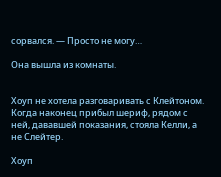сорвался. — Просто не могу…

Она вышла из комнаты.


Хоуп не хотела разговаривать с Клейтоном. Когда наконец прибыл шериф, рядом с ней, дававшей показания, стояла Келли, а не Слейтер.

Хоуп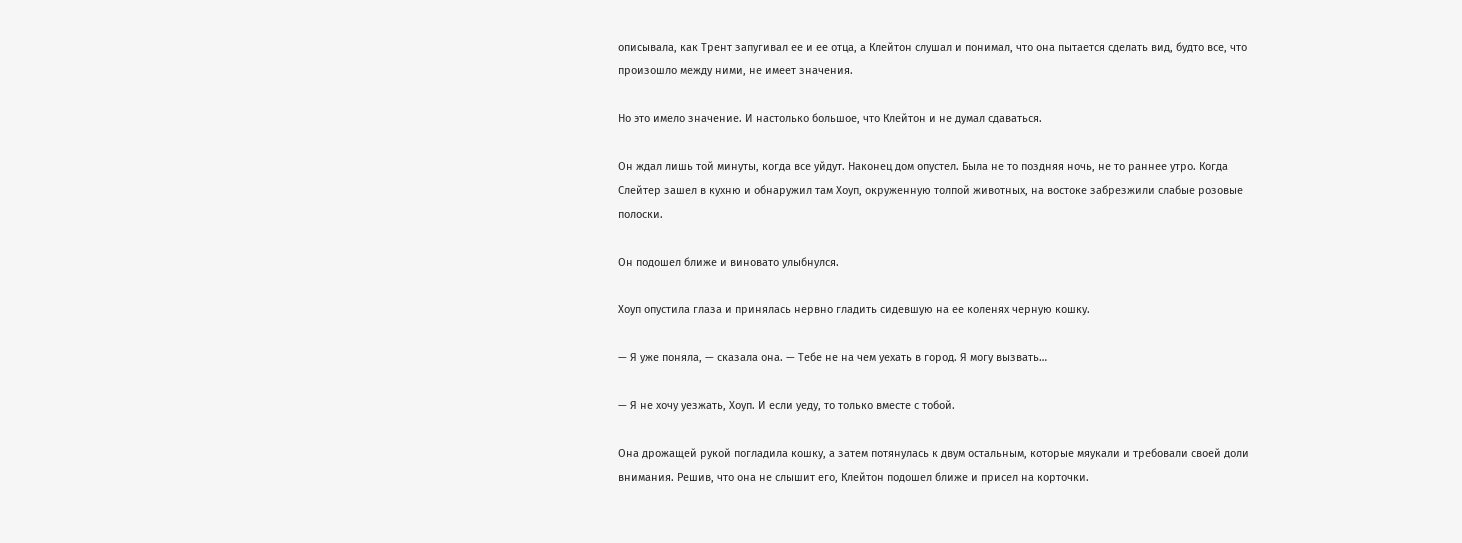описывала, как Трент запугивал ее и ее отца, а Клейтон слушал и понимал, что она пытается сделать вид, будто все, что произошло между ними, не имеет значения.

Но это имело значение. И настолько большое, что Клейтон и не думал сдаваться.

Он ждал лишь той минуты, когда все уйдут. Наконец дом опустел. Была не то поздняя ночь, не то раннее утро. Когда Слейтер зашел в кухню и обнаружил там Хоуп, окруженную толпой животных, на востоке забрезжили слабые розовые полоски.

Он подошел ближе и виновато улыбнулся.

Хоуп опустила глаза и принялась нервно гладить сидевшую на ее коленях черную кошку.

— Я уже поняла, — сказала она. — Тебе не на чем уехать в город. Я могу вызвать…

— Я не хочу уезжать, Хоуп. И если уеду, то только вместе с тобой.

Она дрожащей рукой погладила кошку, а затем потянулась к двум остальным, которые мяукали и требовали своей доли внимания. Решив, что она не слышит его, Клейтон подошел ближе и присел на корточки.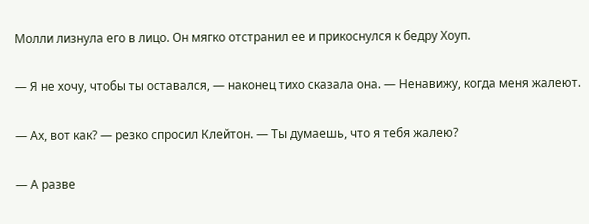Молли лизнула его в лицо. Он мягко отстранил ее и прикоснулся к бедру Хоуп.

— Я не хочу, чтобы ты оставался, — наконец тихо сказала она. — Ненавижу, когда меня жалеют.

— Ах, вот как? — резко спросил Клейтон. — Ты думаешь, что я тебя жалею?

— А разве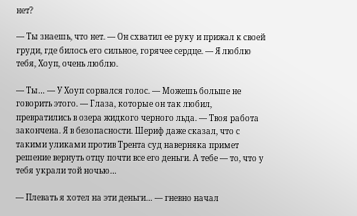нет?

— Ты знаешь, что нет. — Он схватил ее руку и прижал к своей груди, где билось его сильное, горячее сердце. — Я люблю тебя, Хоуп, очень люблю.

— Ты… — У Хоуп сорвался голос. — Можешь больше не говорить этого. — Глаза, которые он так любил, превратились в озера жидкого черного льда. — Твоя работа закончена. Я в безопасности. Шериф даже сказал, что с такими уликами против Трента суд наверняка примет решение вернуть отцу почти все его деньги. А тебе — то, что у тебя украли той ночью…

— Плевать я хотел на эти деньги… — гневно начал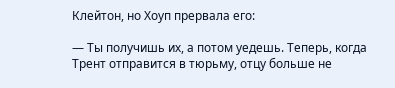Клейтон, но Хоуп прервала его:

— Ты получишь их, а потом уедешь. Теперь, когда Трент отправится в тюрьму, отцу больше не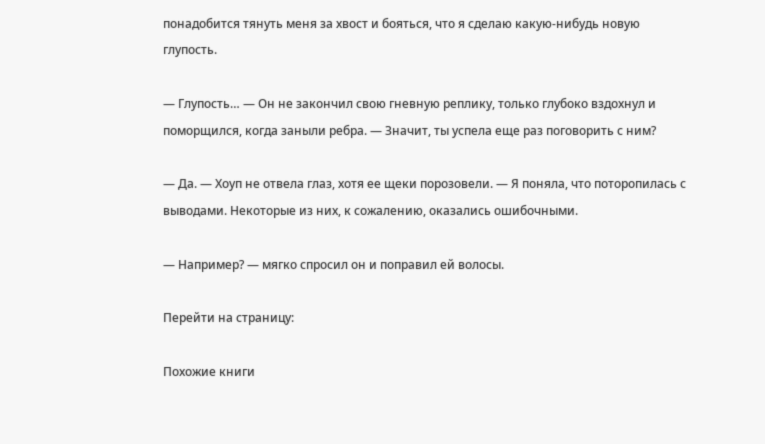понадобится тянуть меня за хвост и бояться, что я сделаю какую-нибудь новую глупость.

— Глупость… — Он не закончил свою гневную реплику, только глубоко вздохнул и поморщился, когда заныли ребра. — Значит, ты успела еще раз поговорить с ним?

— Да. — Хоуп не отвела глаз, хотя ее щеки порозовели. — Я поняла, что поторопилась с выводами. Некоторые из них, к сожалению, оказались ошибочными.

— Например? — мягко спросил он и поправил ей волосы.

Перейти на страницу:

Похожие книги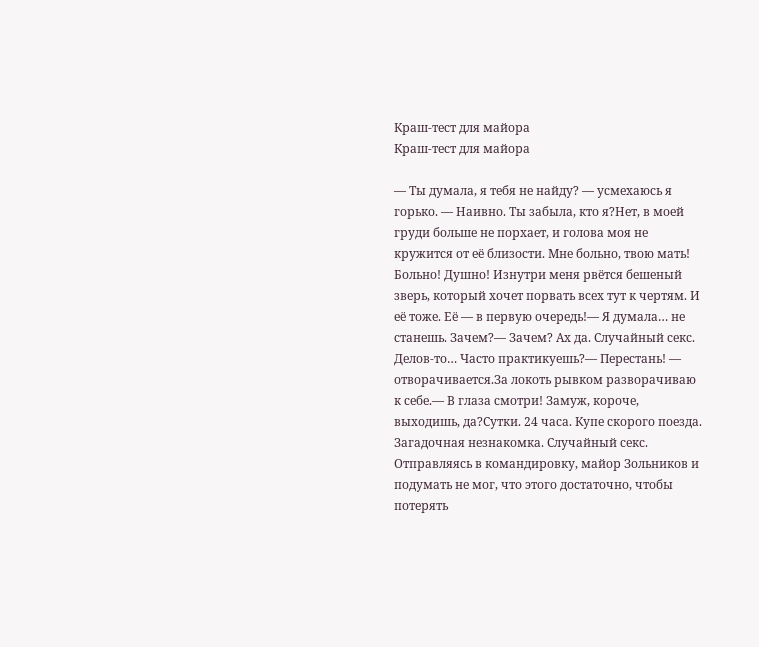Краш-тест для майора
Краш-тест для майора

— Ты думала, я тебя не найду? — усмехаюсь я горько. — Наивно. Ты забыла, кто я?Нет, в моей груди больше не порхает, и голова моя не кружится от её близости. Мне больно, твою мать! Больно! Душно! Изнутри меня рвётся бешеный зверь, который хочет порвать всех тут к чертям. И её тоже. Её — в первую очередь!— Я думала… не станешь. Зачем?— Зачем? Ах да. Случайный секс. Делов-то… Часто практикуешь?— Перестань! — отворачивается.За локоть рывком разворачиваю к себе.— В глаза смотри! Замуж, короче, выходишь, да?Сутки. 24 часа. Купе скорого поезда. Загадочная незнакомка. Случайный секс. Отправляясь в командировку, майор Зольников и подумать не мог, что этого достаточно, чтобы потерять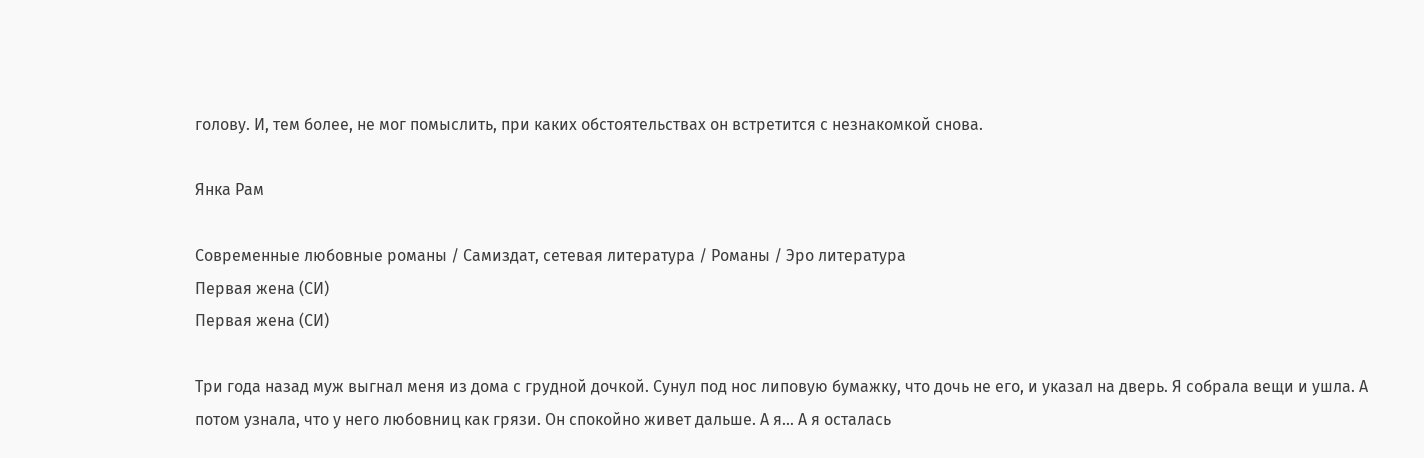голову. И, тем более, не мог помыслить, при каких обстоятельствах он встретится с незнакомкой снова.

Янка Рам

Современные любовные романы / Самиздат, сетевая литература / Романы / Эро литература
Первая жена (СИ)
Первая жена (СИ)

Три года назад муж выгнал меня из дома с грудной дочкой. Сунул под нос липовую бумажку, что дочь не его, и указал на дверь. Я собрала вещи и ушла. А потом узнала, что у него любовниц как грязи. Он спокойно живет дальше. А я… А я осталась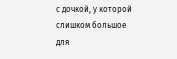с дочкой, у которой слишком большое для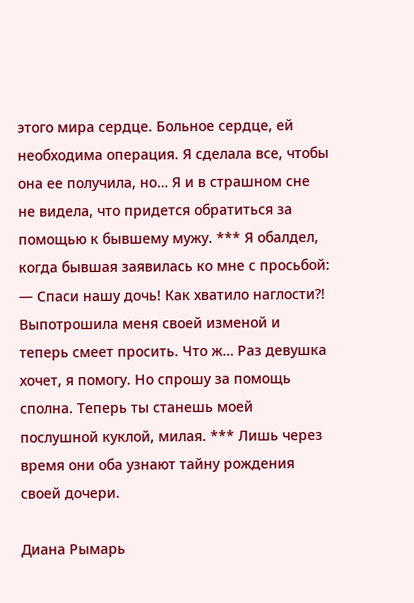этого мира сердце. Больное сердце, ей необходима операция. Я сделала все, чтобы она ее получила, но… Я и в страшном сне не видела, что придется обратиться за помощью к бывшему мужу. *** Я обалдел, когда бывшая заявилась ко мне с просьбой: — Спаси нашу дочь! Как хватило наглости?! Выпотрошила меня своей изменой и теперь смеет просить. Что ж… Раз девушка хочет, я помогу. Но спрошу за помощь сполна. Теперь ты станешь моей послушной куклой, милая. *** Лишь через время они оба узнают тайну рождения своей дочери.

Диана Рымарь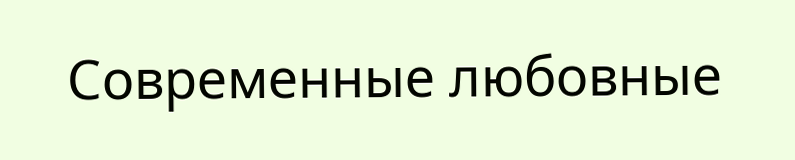Современные любовные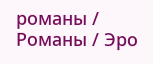романы / Романы / Эро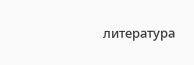литература